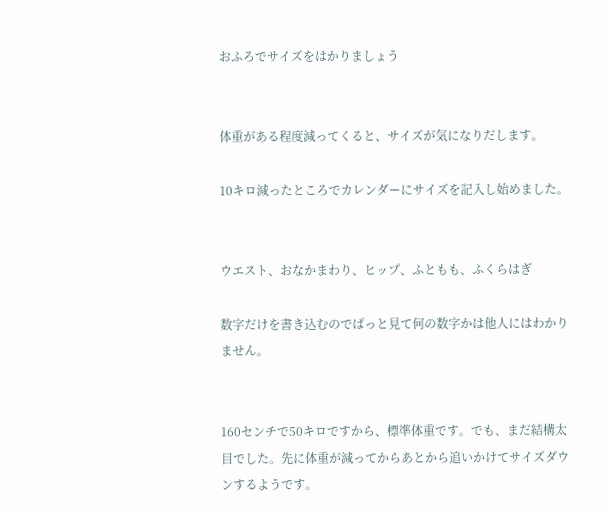おふろでサイズをはかりましょう


体重がある程度減ってくると、サイズが気になりだします。

10キロ減ったところでカレンダーにサイズを記入し始めました。


ウエスト、おなかまわり、ヒップ、ふともも、ふくらはぎ

数字だけを書き込むのでぱっと見て何の数字かは他人にはわかりません。


160センチで50キロですから、標準体重です。でも、まだ結構太目でした。先に体重が減ってからあとから追いかけてサイズダウンするようです。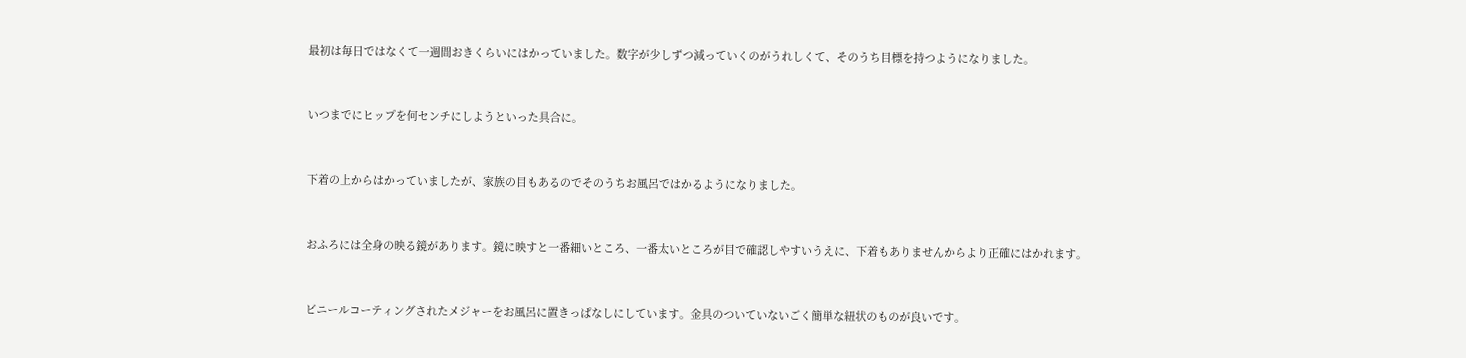最初は毎日ではなくて一週間おきくらいにはかっていました。数字が少しずつ減っていくのがうれしくて、そのうち目標を持つようになりました。


いつまでにヒップを何センチにしようといった具合に。


下着の上からはかっていましたが、家族の目もあるのでそのうちお風呂ではかるようになりました。


おふろには全身の映る鏡があります。鏡に映すと一番細いところ、一番太いところが目で確認しやすいうえに、下着もありませんからより正確にはかれます。


ビニールコーティングされたメジャーをお風呂に置きっぱなしにしています。金具のついていないごく簡単な紐状のものが良いです。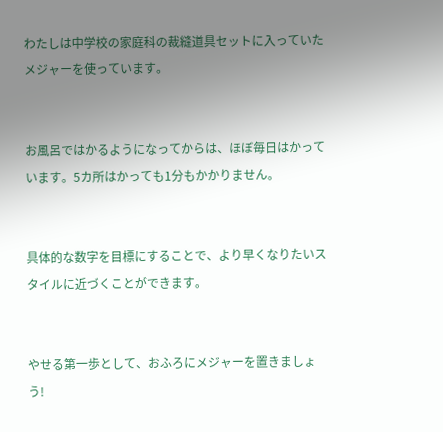わたしは中学校の家庭科の裁縫道具セットに入っていたメジャーを使っています。


お風呂ではかるようになってからは、ほぼ毎日はかっています。5カ所はかっても1分もかかりません。


具体的な数字を目標にすることで、より早くなりたいスタイルに近づくことができます。


やせる第一歩として、おふろにメジャーを置きましょう!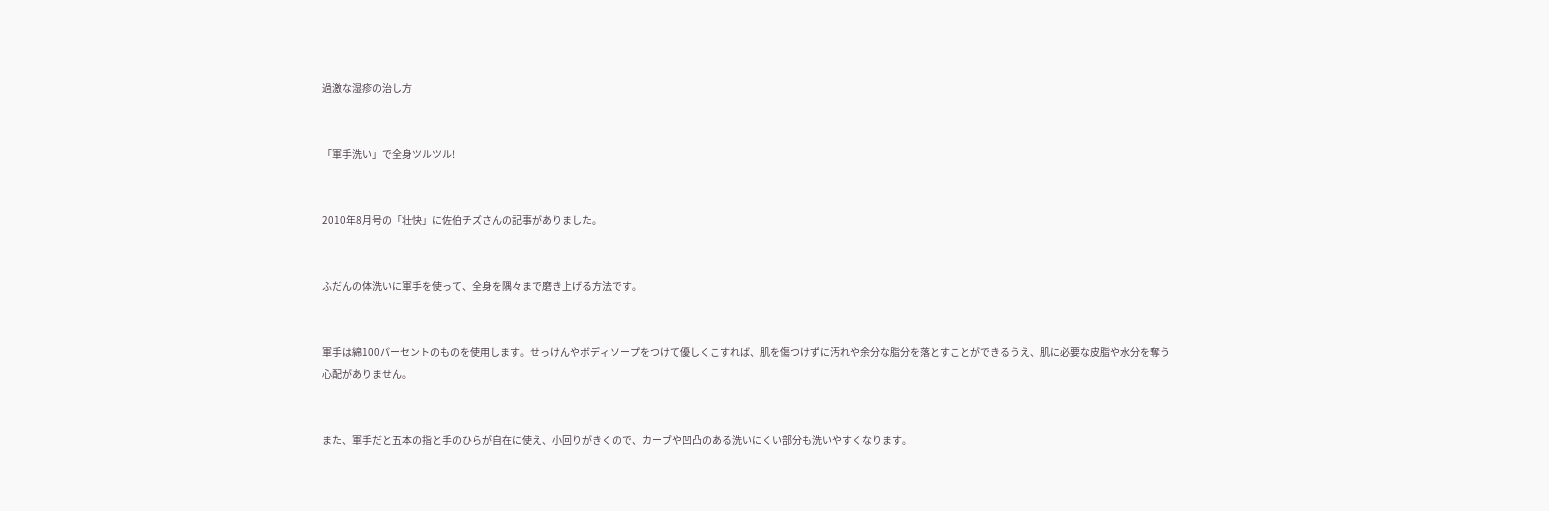過激な湿疹の治し方


「軍手洗い」で全身ツルツル!


2010年8月号の「壮快」に佐伯チズさんの記事がありました。


ふだんの体洗いに軍手を使って、全身を隅々まで磨き上げる方法です。


軍手は綿100パーセントのものを使用します。せっけんやボディソープをつけて優しくこすれば、肌を傷つけずに汚れや余分な脂分を落とすことができるうえ、肌に必要な皮脂や水分を奪う心配がありません。


また、軍手だと五本の指と手のひらが自在に使え、小回りがきくので、カーブや凹凸のある洗いにくい部分も洗いやすくなります。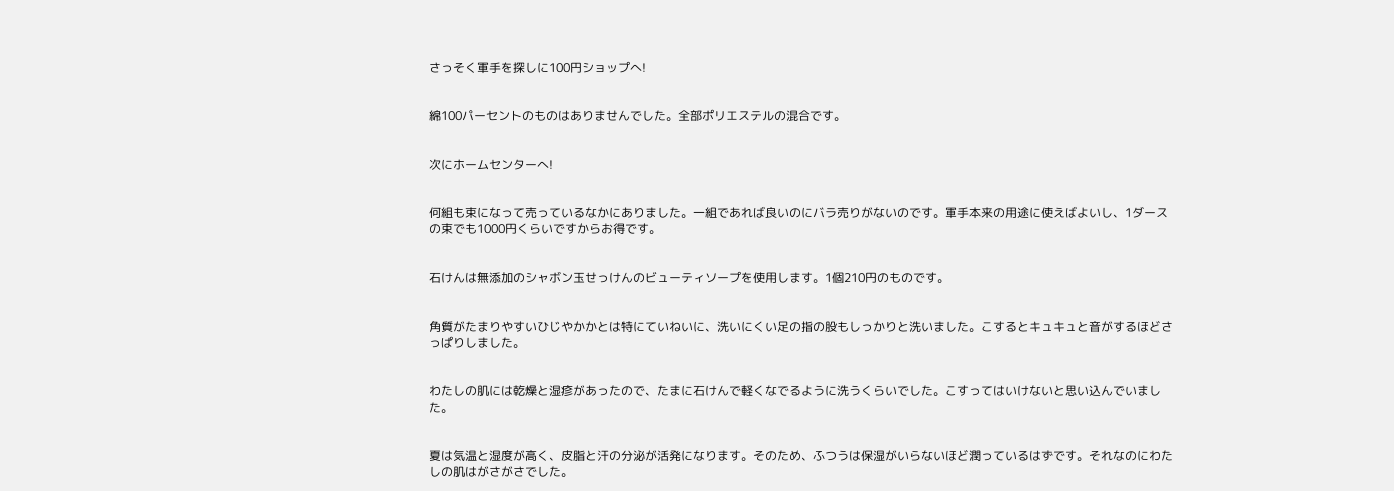さっそく軍手を探しに100円ショップへ!


綿100パーセントのものはありませんでした。全部ポリエステルの混合です。


次にホームセンターへ!


何組も束になって売っているなかにありました。一組であれば良いのにバラ売りがないのです。軍手本来の用途に使えばよいし、1ダースの束でも1000円くらいですからお得です。


石けんは無添加のシャボン玉せっけんのビューティソープを使用します。1個210円のものです。


角質がたまりやすいひじやかかとは特にていねいに、洗いにくい足の指の股もしっかりと洗いました。こするとキュキュと音がするほどさっぱりしました。


わたしの肌には乾燥と湿疹があったので、たまに石けんで軽くなでるように洗うくらいでした。こすってはいけないと思い込んでいました。


夏は気温と湿度が高く、皮脂と汗の分泌が活発になります。そのため、ふつうは保湿がいらないほど潤っているはずです。それなのにわたしの肌はがさがさでした。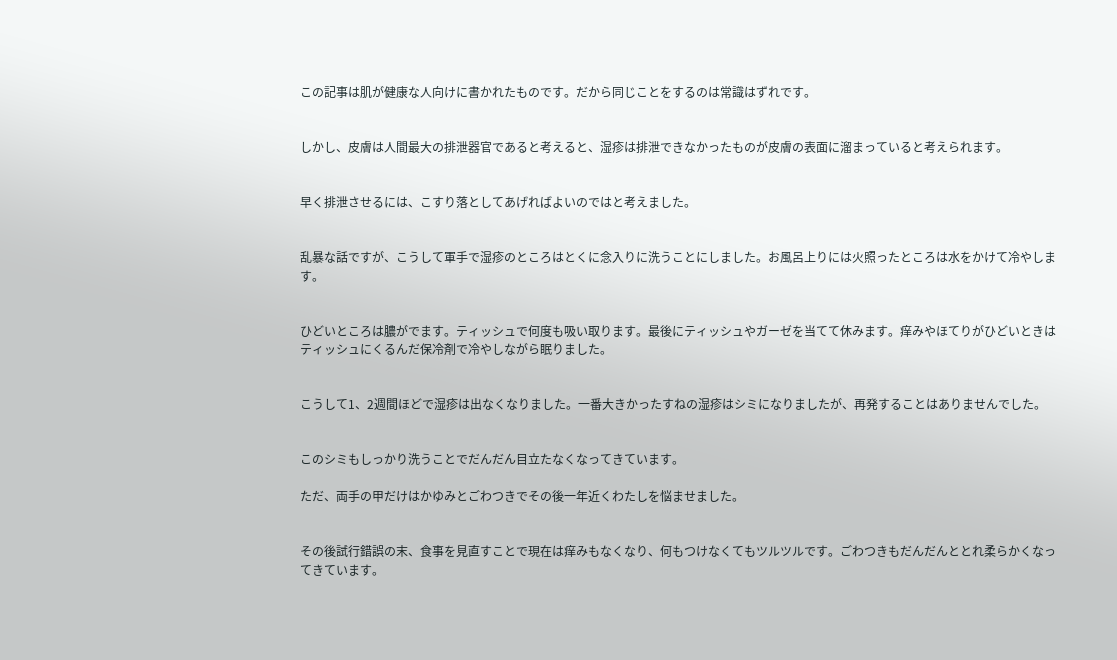この記事は肌が健康な人向けに書かれたものです。だから同じことをするのは常識はずれです。


しかし、皮膚は人間最大の排泄器官であると考えると、湿疹は排泄できなかったものが皮膚の表面に溜まっていると考えられます。


早く排泄させるには、こすり落としてあげればよいのではと考えました。


乱暴な話ですが、こうして軍手で湿疹のところはとくに念入りに洗うことにしました。お風呂上りには火照ったところは水をかけて冷やします。


ひどいところは膿がでます。ティッシュで何度も吸い取ります。最後にティッシュやガーゼを当てて休みます。痒みやほてりがひどいときはティッシュにくるんだ保冷剤で冷やしながら眠りました。


こうして1、2週間ほどで湿疹は出なくなりました。一番大きかったすねの湿疹はシミになりましたが、再発することはありませんでした。


このシミもしっかり洗うことでだんだん目立たなくなってきています。

ただ、両手の甲だけはかゆみとごわつきでその後一年近くわたしを悩ませました。


その後試行錯誤の末、食事を見直すことで現在は痒みもなくなり、何もつけなくてもツルツルです。ごわつきもだんだんととれ柔らかくなってきています。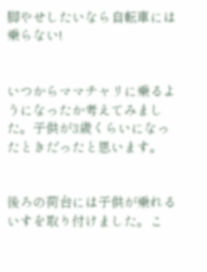脚やせしたいなら自転車には乗らない!


いつからママチャリに乗るようになったか考えてみました。子供が3歳くらいになったときだったと思います。


後ろの荷台には子供が乗れるいすを取り付けました。こ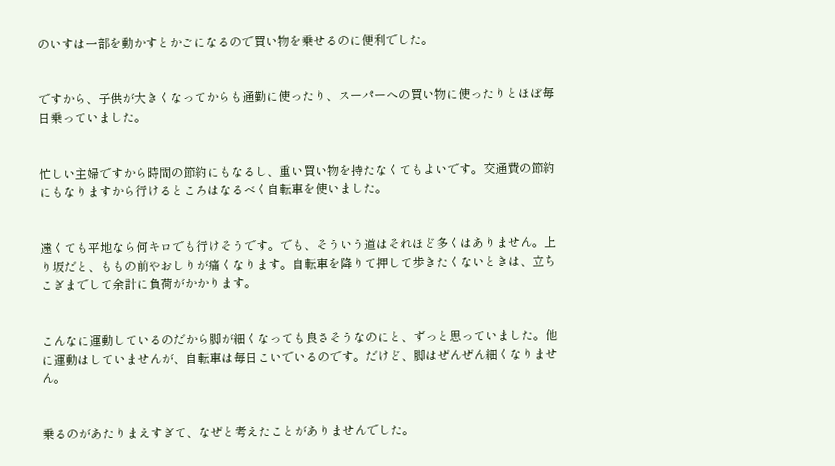のいすは一部を動かすとかごになるので買い物を乗せるのに便利でした。


ですから、子供が大きくなってからも通勤に使ったり、スーパーへの買い物に使ったりとほぼ毎日乗っていました。


忙しい主婦ですから時間の節約にもなるし、重い買い物を持たなくてもよいです。交通費の節約にもなりますから行けるところはなるべく自転車を使いました。


遠くても平地なら何キロでも行けそうです。でも、そういう道はそれほど多くはありません。上り坂だと、ももの前やおしりが痛くなります。自転車を降りて押して歩きたくないときは、立ちこぎまでして余計に負荷がかかります。


こんなに運動しているのだから脚が細くなっても良さそうなのにと、ずっと思っていました。他に運動はしていませんが、自転車は毎日こいでいるのです。だけど、脚はぜんぜん細くなりません。


乗るのがあたりまえすぎて、なぜと考えたことがありませんでした。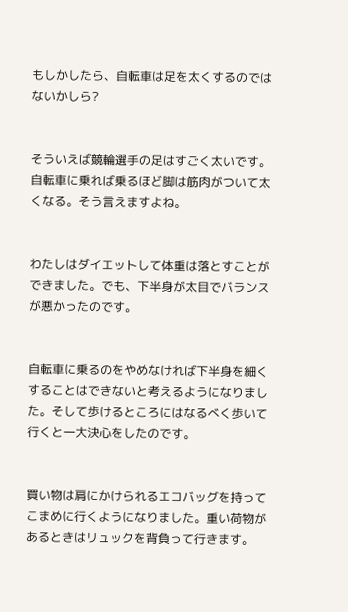もしかしたら、自転車は足を太くするのではないかしら?


そういえば競輪選手の足はすごく太いです。自転車に乗れば乗るほど脚は筋肉がついて太くなる。そう言えますよね。


わたしはダイエットして体重は落とすことができました。でも、下半身が太目でバランスが悪かったのです。


自転車に乗るのをやめなければ下半身を細くすることはできないと考えるようになりました。そして歩けるところにはなるべく歩いて行くと一大決心をしたのです。


買い物は肩にかけられるエコバッグを持ってこまめに行くようになりました。重い荷物があるときはリュックを背負って行きます。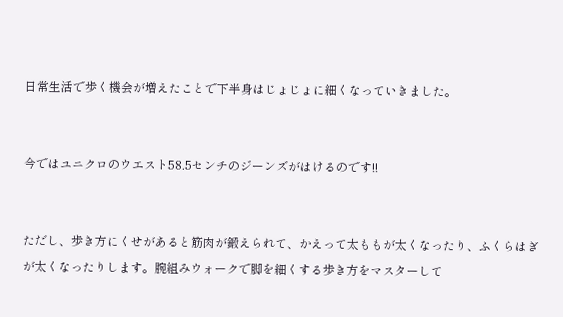日常生活で歩く機会が増えたことで下半身はじょじょに細くなっていきました。


今ではユニクロのウエスト58.5センチのジーンズがはけるのです!!


ただし、歩き方にくせがあると筋肉が鍛えられて、かえって太ももが太くなったり、ふくらはぎが太くなったりします。腕組みウォークで脚を細くする歩き方をマスターして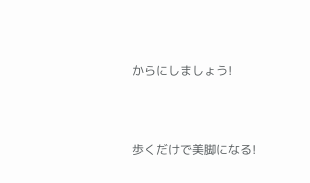からにしましょう!



歩くだけで美脚になる!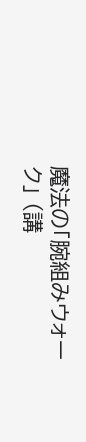魔法の「腕組みウォーク」 (講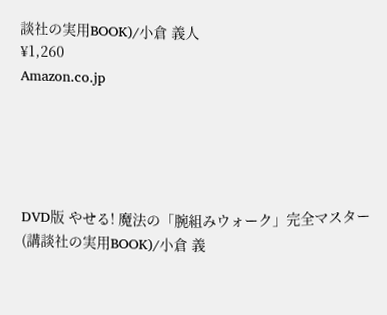談社の実用BOOK)/小倉 義人
¥1,260
Amazon.co.jp





DVD版 やせる! 魔法の「腕組みウォーク」完全マスター (講談社の実用BOOK)/小倉 義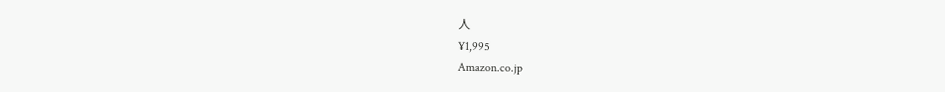人
¥1,995
Amazon.co.jp